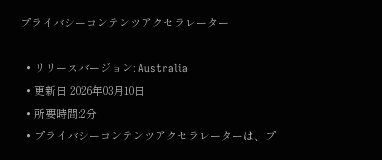プライバシーコンテンツアクセラレーター

  • リリースバージョン: Australia
  • 更新日 2026年03月10日
  • 所要時間:2分
  • プライバシーコンテンツアクセラレーターは、プ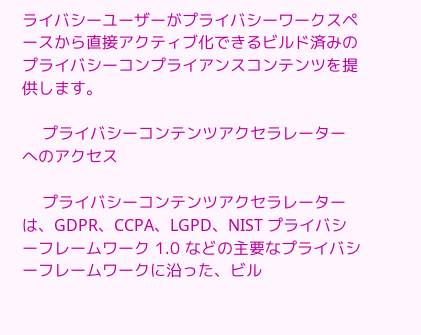ライバシーユーザーがプライバシーワークスペースから直接アクティブ化できるビルド済みのプライバシーコンプライアンスコンテンツを提供します。

    プライバシーコンテンツアクセラレーターへのアクセス

    プライバシーコンテンツアクセラレーターは、GDPR、CCPA、LGPD、NIST プライバシーフレームワーク 1.0 などの主要なプライバシーフレームワークに沿った、ビル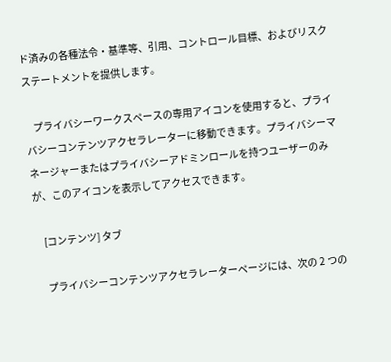ド済みの各種法令・基準等、引用、コントロール目標、およびリスクステートメントを提供します。

    プライバシーワークスペースの専用アイコンを使用すると、プライバシーコンテンツアクセラレーターに移動できます。プライバシーマネージャーまたはプライバシーアドミンロールを持つユーザーのみが、このアイコンを表示してアクセスできます。

    [コンテンツ] タブ

    プライバシーコンテンツアクセラレーターページには、次の 2 つの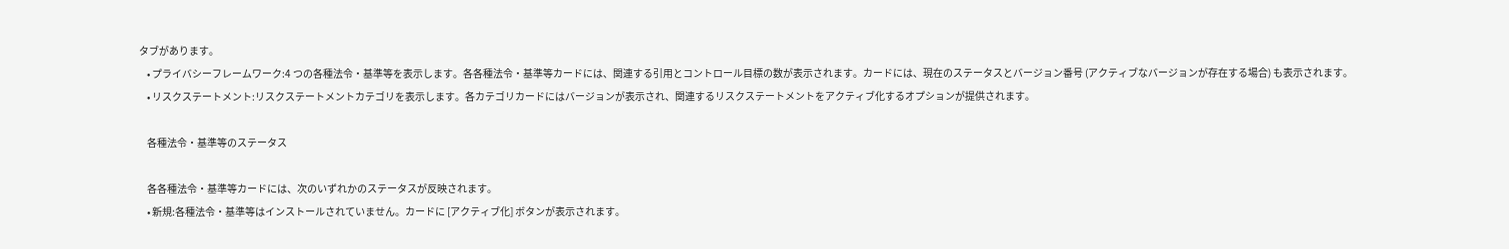タブがあります。
    • プライバシーフレームワーク:4 つの各種法令・基準等を表示します。各各種法令・基準等カードには、関連する引用とコントロール目標の数が表示されます。カードには、現在のステータスとバージョン番号 (アクティブなバージョンが存在する場合) も表示されます。
    • リスクステートメント:リスクステートメントカテゴリを表示します。各カテゴリカードにはバージョンが表示され、関連するリスクステートメントをアクティブ化するオプションが提供されます。

    各種法令・基準等のステータス

    各各種法令・基準等カードには、次のいずれかのステータスが反映されます。
    • 新規:各種法令・基準等はインストールされていません。カードに [アクティブ化] ボタンが表示されます。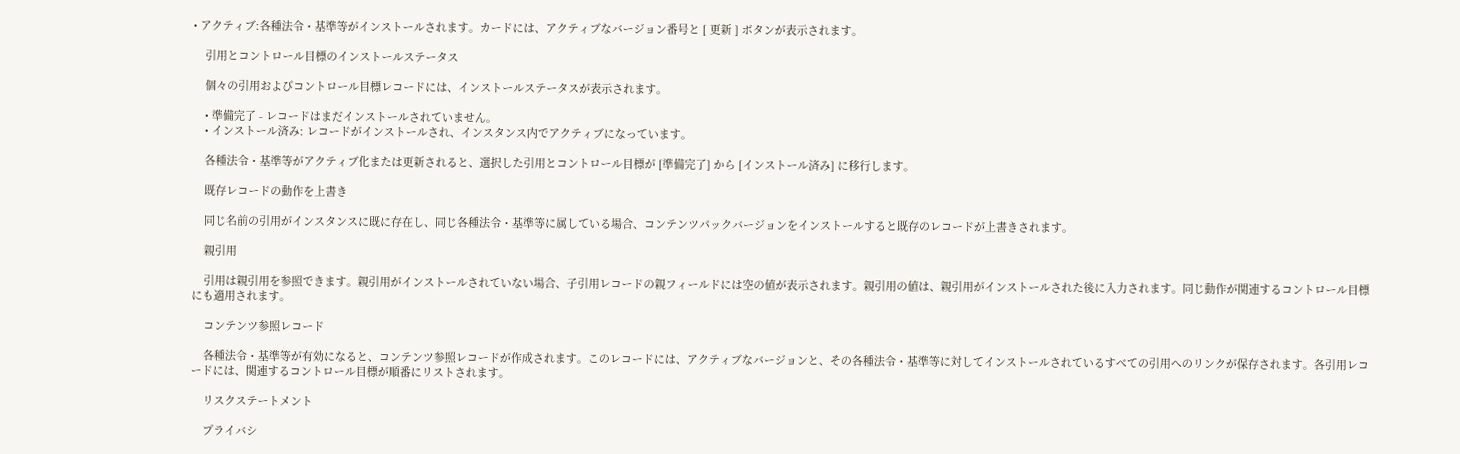• アクティブ:各種法令・基準等がインストールされます。カードには、アクティブなバージョン番号と [ 更新 ] ボタンが表示されます。

    引用とコントロール目標のインストールステータス

    個々の引用およびコントロール目標レコードには、インストールステータスが表示されます。

    • 準備完了 - レコードはまだインストールされていません。
    • インストール済み: レコードがインストールされ、インスタンス内でアクティブになっています。

    各種法令・基準等がアクティブ化または更新されると、選択した引用とコントロール目標が [準備完了] から [インストール済み] に移行します。

    既存レコードの動作を上書き

    同じ名前の引用がインスタンスに既に存在し、同じ各種法令・基準等に属している場合、コンテンツパックバージョンをインストールすると既存のレコードが上書きされます。

    親引用

    引用は親引用を参照できます。親引用がインストールされていない場合、子引用レコードの親フィールドには空の値が表示されます。親引用の値は、親引用がインストールされた後に入力されます。同じ動作が関連するコントロール目標にも適用されます。

    コンテンツ参照レコード

    各種法令・基準等が有効になると、コンテンツ参照レコードが作成されます。このレコードには、アクティブなバージョンと、その各種法令・基準等に対してインストールされているすべての引用へのリンクが保存されます。各引用レコードには、関連するコントロール目標が順番にリストされます。

    リスクステートメント

    プライバシ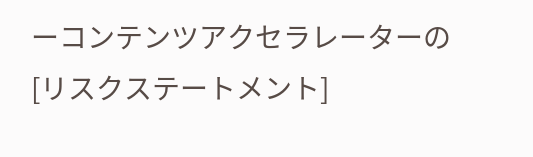ーコンテンツアクセラレーターの [リスクステートメント]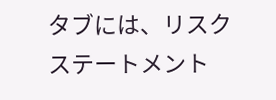タブには、リスクステートメント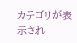カテゴリが表示され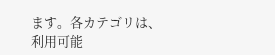ます。各カテゴリは、利用可能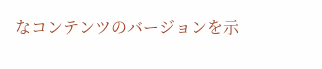なコンテンツのバージョンを示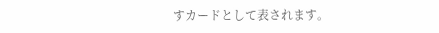すカードとして表されます。